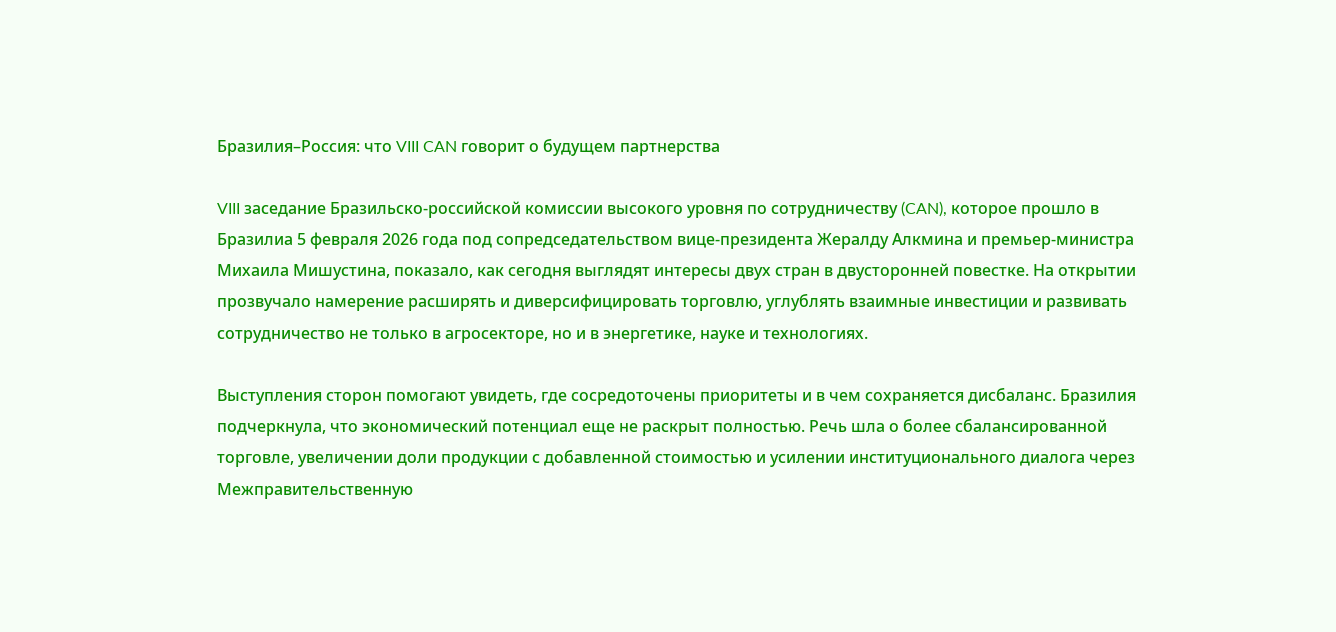Бразилия–Россия: что VIII CAN говорит о будущем партнерства

VIII заседание Бразильско-российской комиссии высокого уровня по сотрудничеству (CAN), которое прошло в Бразилиа 5 февраля 2026 года под сопредседательством вице-президента Жералду Алкмина и премьер-министра Михаила Мишустина, показало, как сегодня выглядят интересы двух стран в двусторонней повестке. На открытии прозвучало намерение расширять и диверсифицировать торговлю, углублять взаимные инвестиции и развивать сотрудничество не только в агросекторе, но и в энергетике, науке и технологиях.

Выступления сторон помогают увидеть, где сосредоточены приоритеты и в чем сохраняется дисбаланс. Бразилия подчеркнула, что экономический потенциал еще не раскрыт полностью. Речь шла о более сбалансированной торговле, увеличении доли продукции с добавленной стоимостью и усилении институционального диалога через Межправительственную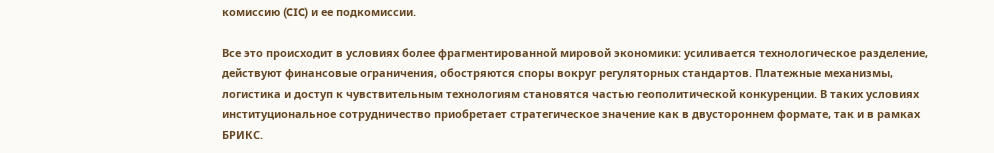комиссию (CIC) и ее подкомиссии.

Все это происходит в условиях более фрагментированной мировой экономики: усиливается технологическое разделение, действуют финансовые ограничения, обостряются споры вокруг регуляторных стандартов. Платежные механизмы, логистика и доступ к чувствительным технологиям становятся частью геополитической конкуренции. В таких условиях институциональное сотрудничество приобретает стратегическое значение как в двустороннем формате, так и в рамках БРИКС.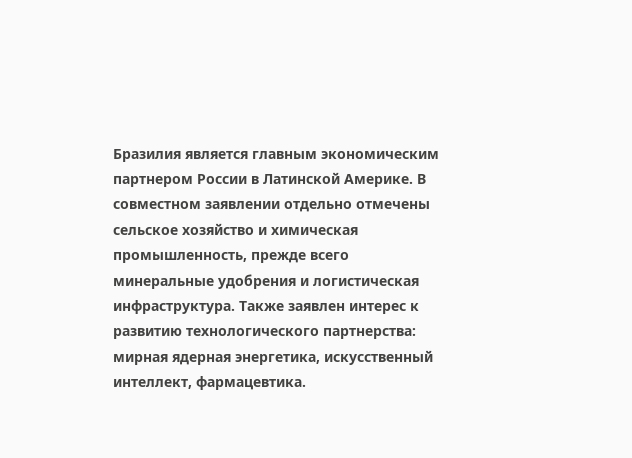Бразилия является главным экономическим партнером России в Латинской Америке. В совместном заявлении отдельно отмечены сельское хозяйство и химическая промышленность, прежде всего минеральные удобрения и логистическая инфраструктура. Также заявлен интерес к развитию технологического партнерства: мирная ядерная энергетика, искусственный интеллект, фармацевтика.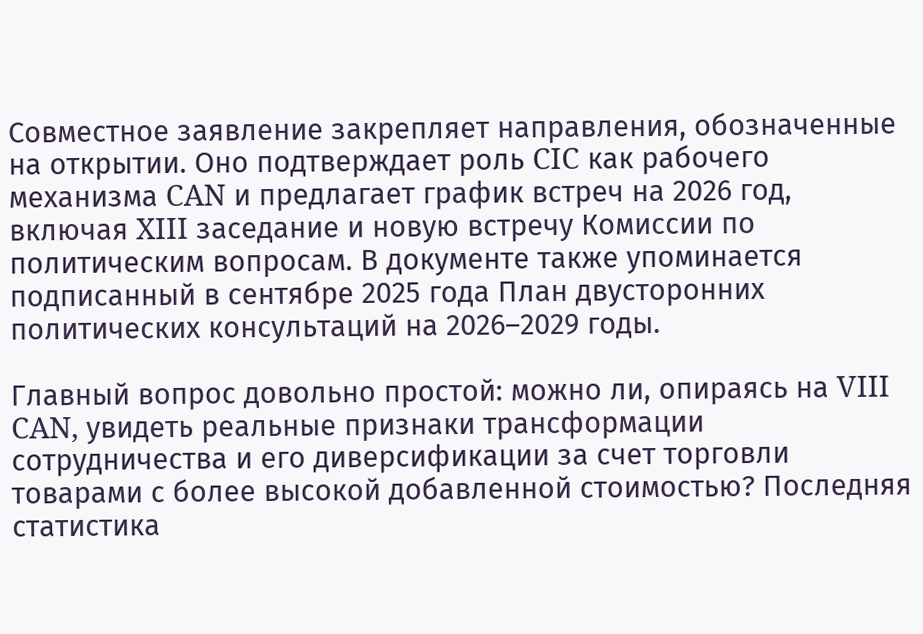Совместное заявление закрепляет направления, обозначенные на открытии. Оно подтверждает роль CIC как рабочего механизма CAN и предлагает график встреч на 2026 год, включая XIII заседание и новую встречу Комиссии по политическим вопросам. В документе также упоминается подписанный в сентябре 2025 года План двусторонних политических консультаций на 2026–2029 годы.

Главный вопрос довольно простой: можно ли, опираясь на VIII CAN, увидеть реальные признаки трансформации сотрудничества и его диверсификации за счет торговли товарами с более высокой добавленной стоимостью? Последняя статистика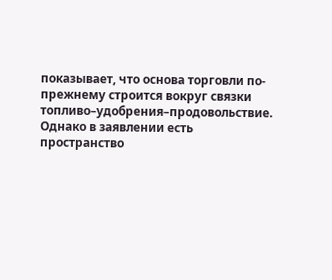показывает, что основа торговли по-прежнему строится вокруг связки топливо–удобрения–продовольствие. Однако в заявлении есть пространство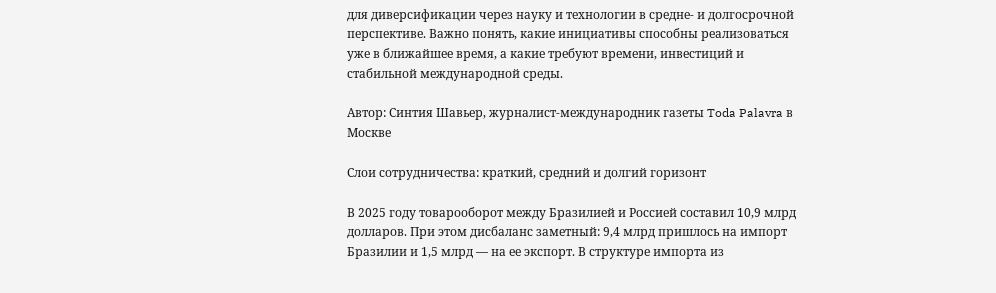для диверсификации через науку и технологии в средне- и долгосрочной перспективе. Важно понять, какие инициативы способны реализоваться уже в ближайшее время, а какие требуют времени, инвестиций и стабильной международной среды.

Автор: Синтия Шавьер, журналист-международник газеты Toda Palavra в Москве

Слои сотрудничества: краткий, средний и долгий горизонт

В 2025 году товарооборот между Бразилией и Россией составил 10,9 млрд долларов. При этом дисбаланс заметный: 9,4 млрд пришлось на импорт Бразилии и 1,5 млрд — на ее экспорт. В структуре импорта из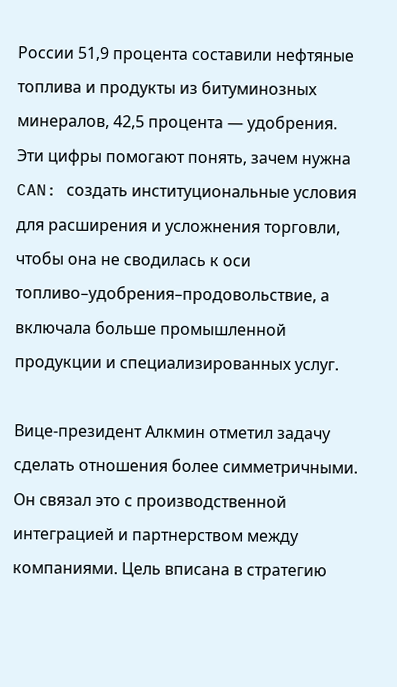России 51,9 процента составили нефтяные топлива и продукты из битуминозных минералов, 42,5 процента — удобрения. Эти цифры помогают понять, зачем нужна CAN: создать институциональные условия для расширения и усложнения торговли, чтобы она не сводилась к оси топливо–удобрения–продовольствие, а включала больше промышленной продукции и специализированных услуг.

Вице-президент Алкмин отметил задачу сделать отношения более симметричными. Он связал это с производственной интеграцией и партнерством между компаниями. Цель вписана в стратегию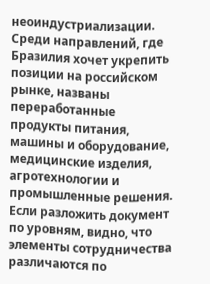неоиндустриализации. Среди направлений, где Бразилия хочет укрепить позиции на российском рынке, названы переработанные продукты питания, машины и оборудование, медицинские изделия, агротехнологии и промышленные решения. Если разложить документ по уровням, видно, что элементы сотрудничества различаются по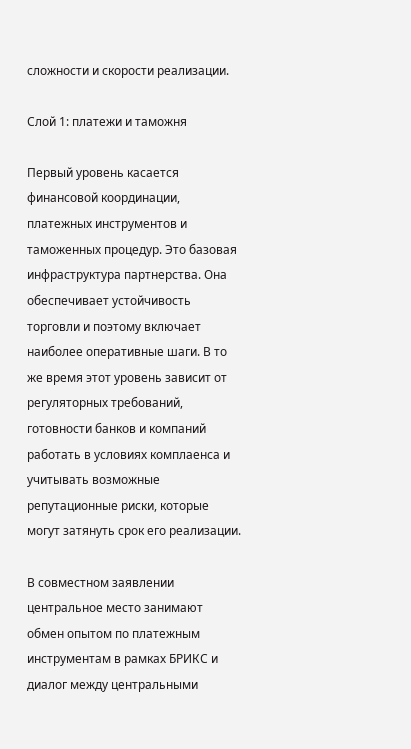сложности и скорости реализации.

Слой 1: платежи и таможня

Первый уровень касается финансовой координации, платежных инструментов и таможенных процедур. Это базовая инфраструктура партнерства. Она обеспечивает устойчивость торговли и поэтому включает наиболее оперативные шаги. В то же время этот уровень зависит от регуляторных требований, готовности банков и компаний работать в условиях комплаенса и учитывать возможные репутационные риски, которые могут затянуть срок его реализации.

В совместном заявлении центральное место занимают обмен опытом по платежным инструментам в рамках БРИКС и диалог между центральными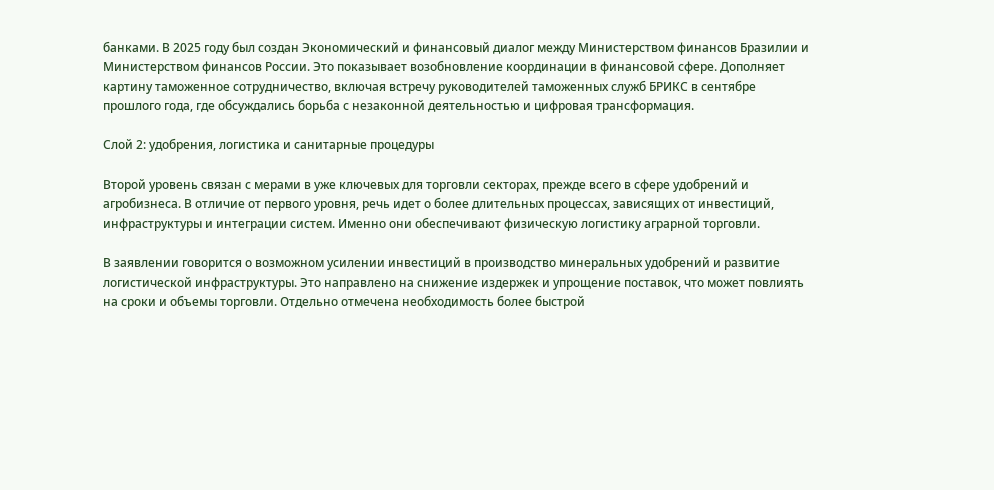банками. В 2025 году был создан Экономический и финансовый диалог между Министерством финансов Бразилии и Министерством финансов России. Это показывает возобновление координации в финансовой сфере. Дополняет картину таможенное сотрудничество, включая встречу руководителей таможенных служб БРИКС в сентябре прошлого года, где обсуждались борьба с незаконной деятельностью и цифровая трансформация.

Слой 2: удобрения, логистика и санитарные процедуры

Второй уровень связан с мерами в уже ключевых для торговли секторах, прежде всего в сфере удобрений и агробизнеса. В отличие от первого уровня, речь идет о более длительных процессах, зависящих от инвестиций, инфраструктуры и интеграции систем. Именно они обеспечивают физическую логистику аграрной торговли.

В заявлении говорится о возможном усилении инвестиций в производство минеральных удобрений и развитие логистической инфраструктуры. Это направлено на снижение издержек и упрощение поставок, что может повлиять на сроки и объемы торговли. Отдельно отмечена необходимость более быстрой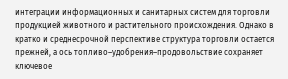интеграции информационных и санитарных систем для торговли продукцией животного и растительного происхождения. Однако в кратко и среднесрочной перспективе структура торговли остается прежней, а ось топливо–удобрения–продовольствие сохраняет ключевое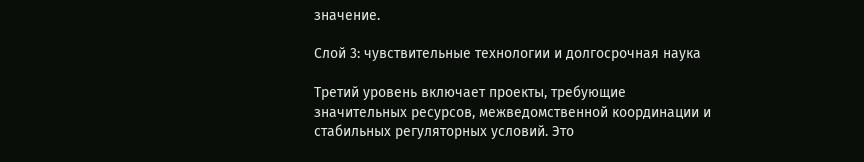значение.

Слой 3: чувствительные технологии и долгосрочная наука

Третий уровень включает проекты, требующие значительных ресурсов, межведомственной координации и стабильных регуляторных условий. Это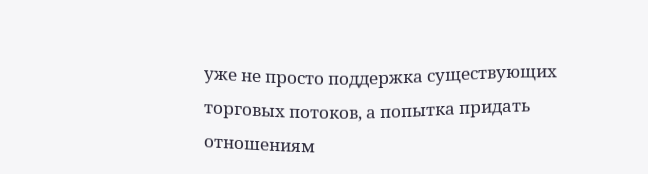уже не просто поддержка существующих торговых потоков, а попытка придать отношениям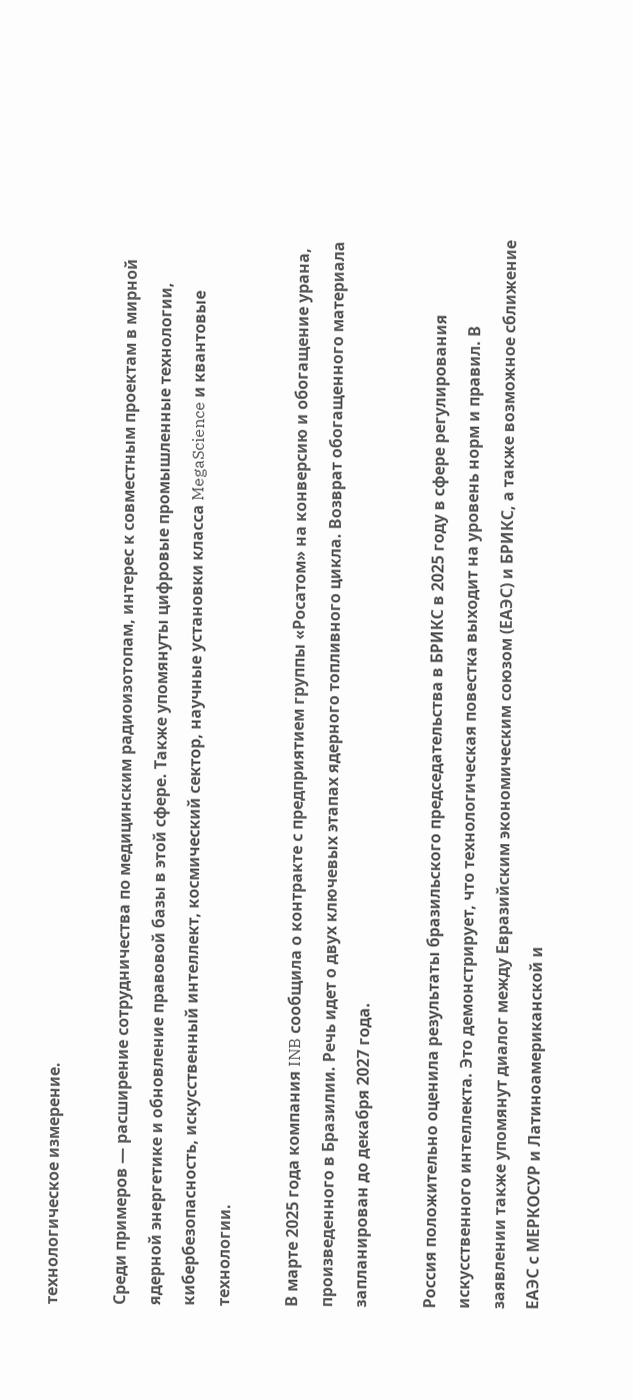технологическое измерение.

Среди примеров — расширение сотрудничества по медицинским радиоизотопам, интерес к совместным проектам в мирной ядерной энергетике и обновление правовой базы в этой сфере. Также упомянуты цифровые промышленные технологии, кибербезопасность, искусственный интеллект, космический сектор, научные установки класса MegaScience и квантовые технологии.

В марте 2025 года компания INB сообщила о контракте с предприятием группы «Росатом» на конверсию и обогащение урана, произведенного в Бразилии. Речь идет о двух ключевых этапах ядерного топливного цикла. Возврат обогащенного материала запланирован до декабря 2027 года.

Россия положительно оценила результаты бразильского председательства в БРИКС в 2025 году в сфере регулирования искусственного интеллекта. Это демонстрирует, что технологическая повестка выходит на уровень норм и правил. В заявлении также упомянут диалог между Евразийским экономическим союзом (ЕАЭС) и БРИКС, а также возможное сближение ЕАЭС с МЕРКОСУР и Латиноамериканской и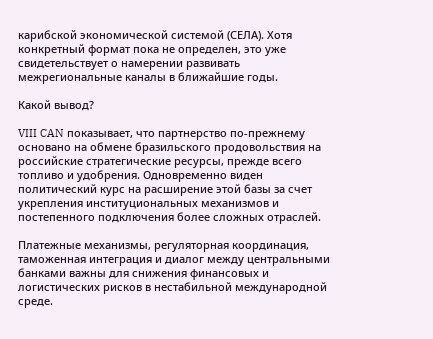карибской экономической системой (СЕЛА). Хотя конкретный формат пока не определен, это уже свидетельствует о намерении развивать межрегиональные каналы в ближайшие годы.

Какой вывод?

VIII CAN показывает, что партнерство по-прежнему основано на обмене бразильского продовольствия на российские стратегические ресурсы, прежде всего топливо и удобрения. Одновременно виден политический курс на расширение этой базы за счет укрепления институциональных механизмов и постепенного подключения более сложных отраслей.

Платежные механизмы, регуляторная координация, таможенная интеграция и диалог между центральными банками важны для снижения финансовых и логистических рисков в нестабильной международной среде.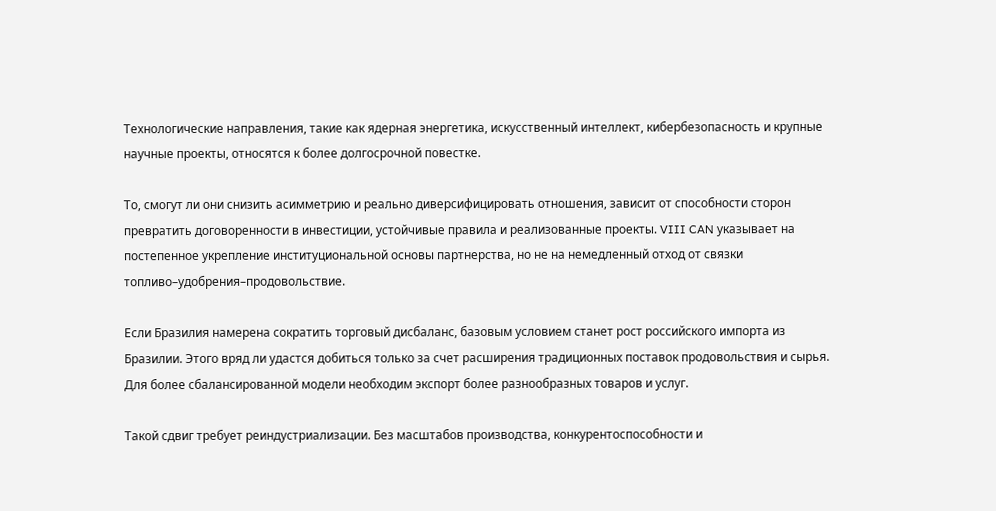Технологические направления, такие как ядерная энергетика, искусственный интеллект, кибербезопасность и крупные научные проекты, относятся к более долгосрочной повестке.

То, смогут ли они снизить асимметрию и реально диверсифицировать отношения, зависит от способности сторон превратить договоренности в инвестиции, устойчивые правила и реализованные проекты. VIII CAN указывает на постепенное укрепление институциональной основы партнерства, но не на немедленный отход от связки топливо–удобрения–продовольствие.

Если Бразилия намерена сократить торговый дисбаланс, базовым условием станет рост российского импорта из Бразилии. Этого вряд ли удастся добиться только за счет расширения традиционных поставок продовольствия и сырья. Для более сбалансированной модели необходим экспорт более разнообразных товаров и услуг.

Такой сдвиг требует реиндустриализации. Без масштабов производства, конкурентоспособности и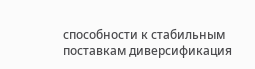способности к стабильным поставкам диверсификация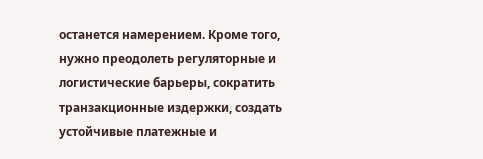останется намерением. Кроме того, нужно преодолеть регуляторные и логистические барьеры, сократить транзакционные издержки, создать устойчивые платежные и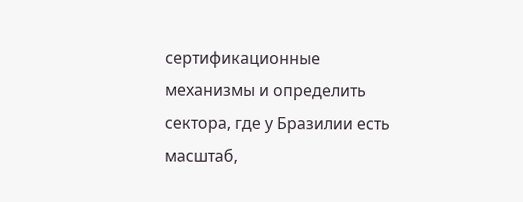сертификационные механизмы и определить сектора, где у Бразилии есть масштаб,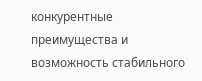конкурентные преимущества и возможность стабильного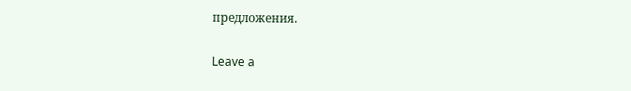предложения.

Leave a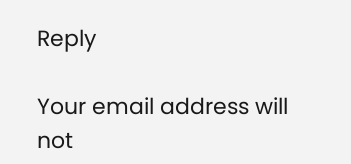Reply

Your email address will not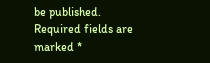be published. Required fields are marked *